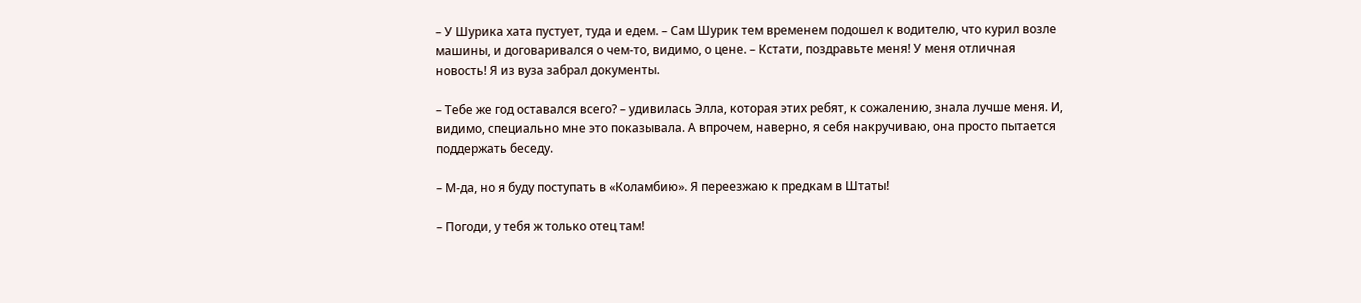– У Шурика хата пустует, туда и едем. – Сам Шурик тем временем подошел к водителю, что курил возле машины, и договаривался о чем-то, видимо, о цене. – Кстати, поздравьте меня! У меня отличная новость! Я из вуза забрал документы.

– Тебе же год оставался всего? – удивилась Элла, которая этих ребят, к сожалению, знала лучше меня. И, видимо, специально мне это показывала. А впрочем, наверно, я себя накручиваю, она просто пытается поддержать беседу.

– М-да, но я буду поступать в «Коламбию». Я переезжаю к предкам в Штаты!

– Погоди, у тебя ж только отец там!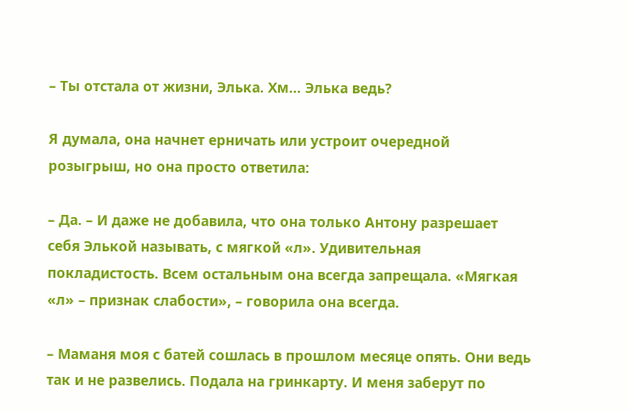– Ты отстала от жизни, Элька. Хм… Элька ведь?

Я думала, она начнет ерничать или устроит очередной розыгрыш, но она просто ответила:

– Да. – И даже не добавила, что она только Антону разрешает себя Элькой называть, с мягкой «л». Удивительная покладистость. Всем остальным она всегда запрещала. «Мягкая «л» – признак слабости», – говорила она всегда.

– Маманя моя с батей сошлась в прошлом месяце опять. Они ведь так и не развелись. Подала на гринкарту. И меня заберут по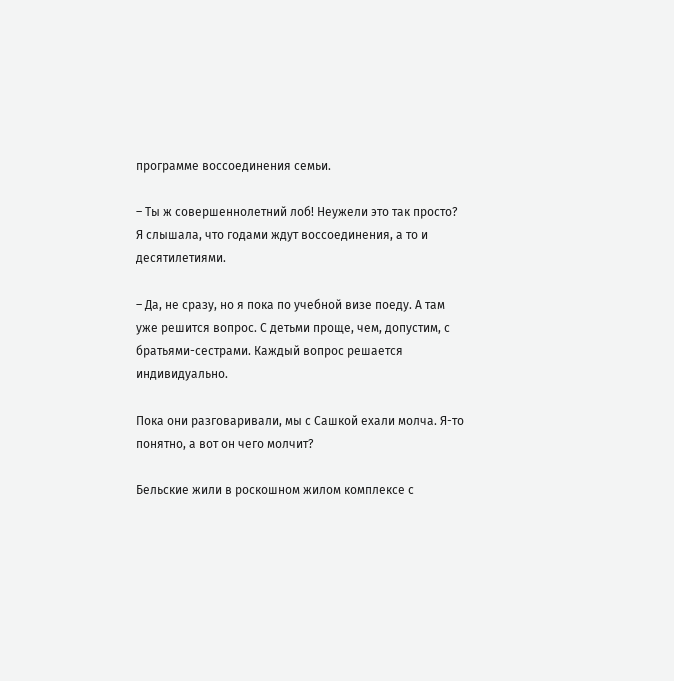программе воссоединения семьи.

– Ты ж совершеннолетний лоб! Неужели это так просто? Я слышала, что годами ждут воссоединения, а то и десятилетиями.

– Да, не сразу, но я пока по учебной визе поеду. А там уже решится вопрос. С детьми проще, чем, допустим, с братьями-сестрами. Каждый вопрос решается индивидуально.

Пока они разговаривали, мы с Сашкой ехали молча. Я-то понятно, а вот он чего молчит?

Бельские жили в роскошном жилом комплексе с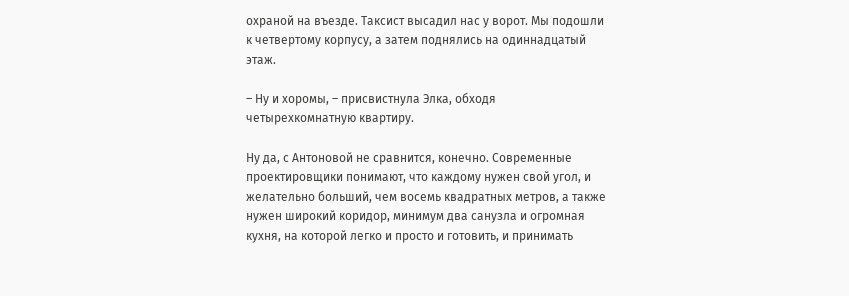охраной на въезде. Таксист высадил нас у ворот. Мы подошли к четвертому корпусу, а затем поднялись на одиннадцатый этаж.

– Ну и хоромы, – присвистнула Элка, обходя четырехкомнатную квартиру.

Ну да, с Антоновой не сравнится, конечно. Современные проектировщики понимают, что каждому нужен свой угол, и желательно больший, чем восемь квадратных метров, а также нужен широкий коридор, минимум два санузла и огромная кухня, на которой легко и просто и готовить, и принимать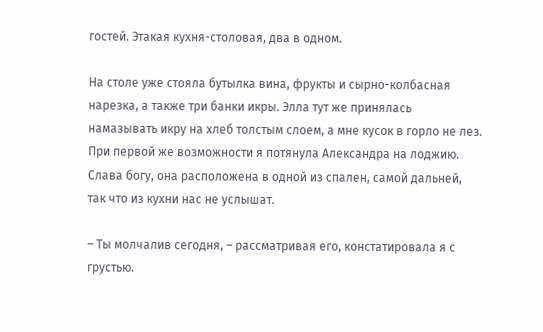гостей. Этакая кухня-столовая, два в одном.

На столе уже стояла бутылка вина, фрукты и сырно-колбасная нарезка, а также три банки икры. Элла тут же принялась намазывать икру на хлеб толстым слоем, а мне кусок в горло не лез. При первой же возможности я потянула Александра на лоджию. Слава богу, она расположена в одной из спален, самой дальней, так что из кухни нас не услышат.

– Ты молчалив сегодня, – рассматривая его, констатировала я с грустью.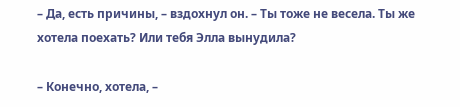– Да, есть причины, – вздохнул он. – Ты тоже не весела. Ты же хотела поехать? Или тебя Элла вынудила?

– Конечно, хотела, –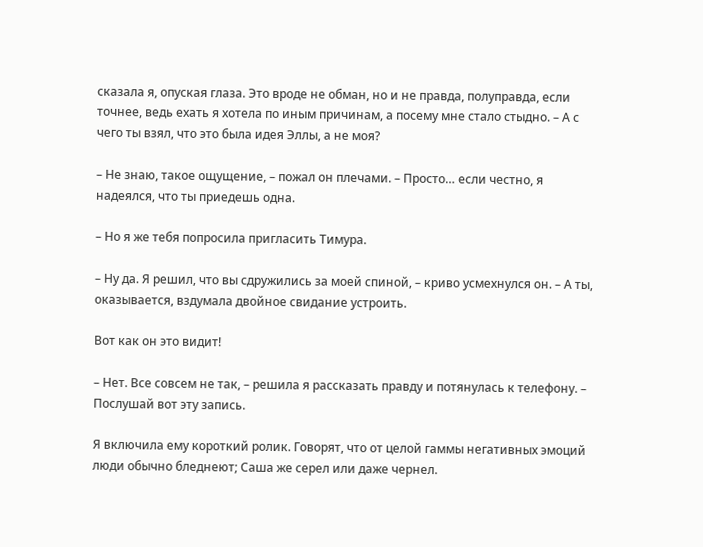сказала я, опуская глаза. Это вроде не обман, но и не правда, полуправда, если точнее, ведь ехать я хотела по иным причинам, а посему мне стало стыдно. – А с чего ты взял, что это была идея Эллы, а не моя?

– Не знаю, такое ощущение, – пожал он плечами. – Просто… если честно, я надеялся, что ты приедешь одна.

– Но я же тебя попросила пригласить Тимура.

– Ну да. Я решил, что вы сдружились за моей спиной, – криво усмехнулся он. – А ты, оказывается, вздумала двойное свидание устроить.

Вот как он это видит!

– Нет. Все совсем не так, – решила я рассказать правду и потянулась к телефону. – Послушай вот эту запись.

Я включила ему короткий ролик. Говорят, что от целой гаммы негативных эмоций люди обычно бледнеют; Саша же серел или даже чернел.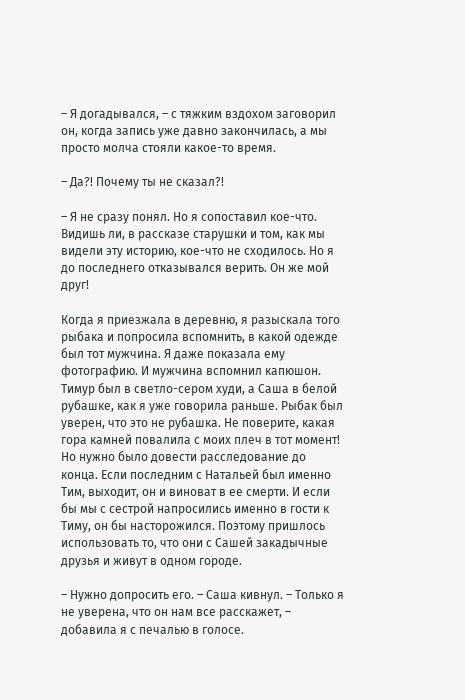– Я догадывался, – с тяжким вздохом заговорил он, когда запись уже давно закончилась, а мы просто молча стояли какое-то время.

– Да?! Почему ты не сказал?!

– Я не сразу понял. Но я сопоставил кое-что. Видишь ли, в рассказе старушки и том, как мы видели эту историю, кое-что не сходилось. Но я до последнего отказывался верить. Он же мой друг!

Когда я приезжала в деревню, я разыскала того рыбака и попросила вспомнить, в какой одежде был тот мужчина. Я даже показала ему фотографию. И мужчина вспомнил капюшон. Тимур был в светло-сером худи, а Саша в белой рубашке, как я уже говорила раньше. Рыбак был уверен, что это не рубашка. Не поверите, какая гора камней повалила с моих плеч в тот момент! Но нужно было довести расследование до конца. Если последним с Натальей был именно Тим, выходит, он и виноват в ее смерти. И если бы мы с сестрой напросились именно в гости к Тиму, он бы насторожился. Поэтому пришлось использовать то, что они с Сашей закадычные друзья и живут в одном городе.

– Нужно допросить его. – Саша кивнул. – Только я не уверена, что он нам все расскажет, – добавила я с печалью в голосе.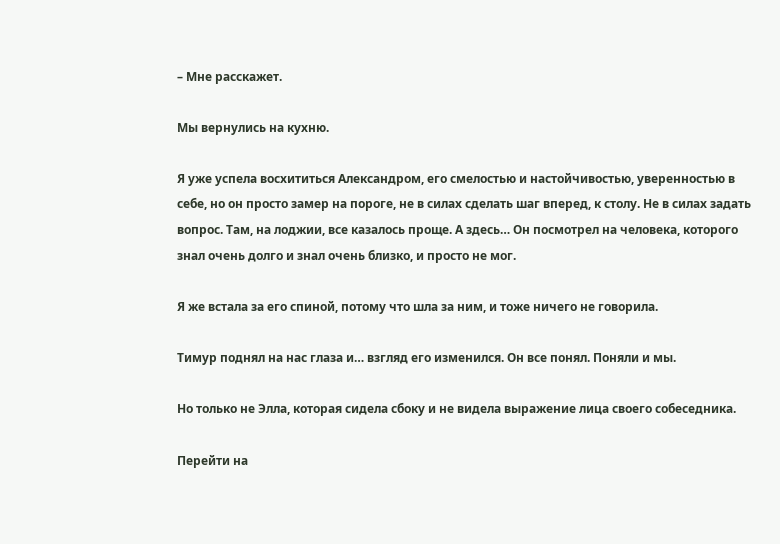– Мне расскажет.

Мы вернулись на кухню.

Я уже успела восхититься Александром, его смелостью и настойчивостью, уверенностью в себе, но он просто замер на пороге, не в силах сделать шаг вперед, к столу. Не в силах задать вопрос. Там, на лоджии, все казалось проще. А здесь… Он посмотрел на человека, которого знал очень долго и знал очень близко, и просто не мог.

Я же встала за его спиной, потому что шла за ним, и тоже ничего не говорила.

Тимур поднял на нас глаза и… взгляд его изменился. Он все понял. Поняли и мы.

Но только не Элла, которая сидела сбоку и не видела выражение лица своего собеседника.

Перейти на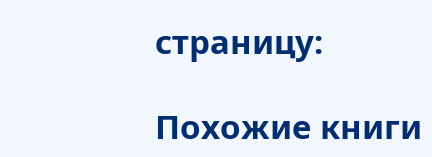страницу:

Похожие книги